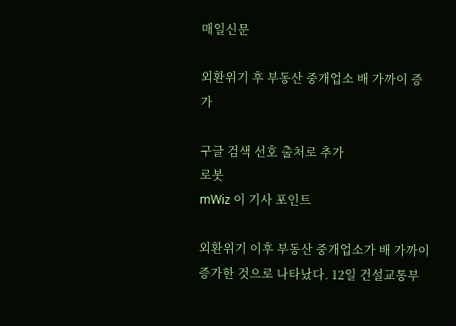매일신문

외환위기 후 부동산 중개업소 배 가까이 증가

구글 검색 선호 출처로 추가
로봇
mWiz 이 기사 포인트

외환위기 이후 부동산 중개업소가 배 가까이 증가한 것으로 나타났다. 12일 건설교통부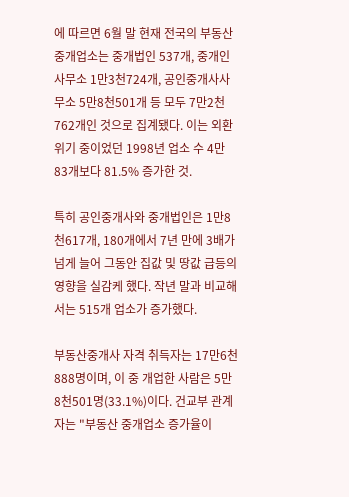에 따르면 6월 말 현재 전국의 부동산 중개업소는 중개법인 537개, 중개인사무소 1만3천724개, 공인중개사사무소 5만8천501개 등 모두 7만2천762개인 것으로 집계됐다. 이는 외환위기 중이었던 1998년 업소 수 4만83개보다 81.5% 증가한 것.

특히 공인중개사와 중개법인은 1만8천617개, 180개에서 7년 만에 3배가 넘게 늘어 그동안 집값 및 땅값 급등의 영향을 실감케 했다. 작년 말과 비교해서는 515개 업소가 증가했다.

부동산중개사 자격 취득자는 17만6천888명이며, 이 중 개업한 사람은 5만8천501명(33.1%)이다. 건교부 관계자는 "부동산 중개업소 증가율이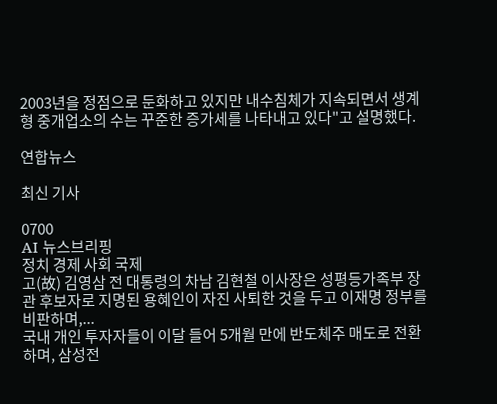2003년을 정점으로 둔화하고 있지만 내수침체가 지속되면서 생계형 중개업소의 수는 꾸준한 증가세를 나타내고 있다"고 설명했다.

연합뉴스

최신 기사

0700
AI 뉴스브리핑
정치 경제 사회 국제
고(故) 김영삼 전 대통령의 차남 김현철 이사장은 성평등가족부 장관 후보자로 지명된 용혜인이 자진 사퇴한 것을 두고 이재명 정부를 비판하며,...
국내 개인 투자자들이 이달 들어 5개월 만에 반도체주 매도로 전환하며, 삼성전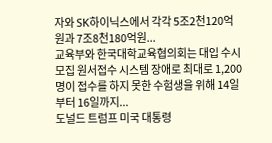자와 SK하이닉스에서 각각 5조2천120억원과 7조8천180억원...
교육부와 한국대학교육협의회는 대입 수시모집 원서접수 시스템 장애로 최대로 1,200명이 접수를 하지 못한 수험생을 위해 14일부터 16일까지...
도널드 트럼프 미국 대통령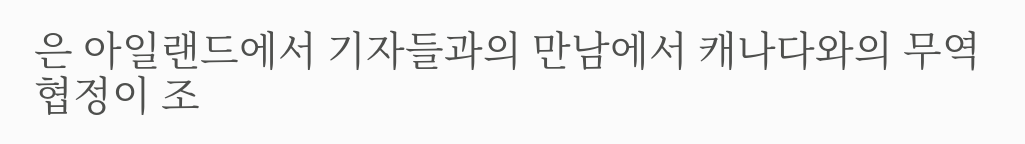은 아일랜드에서 기자들과의 만남에서 캐나다와의 무역 협정이 조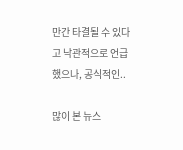만간 타결될 수 있다고 낙관적으로 언급했으나, 공식적인..

많이 본 뉴스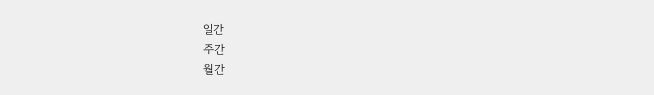일간
주간
월간